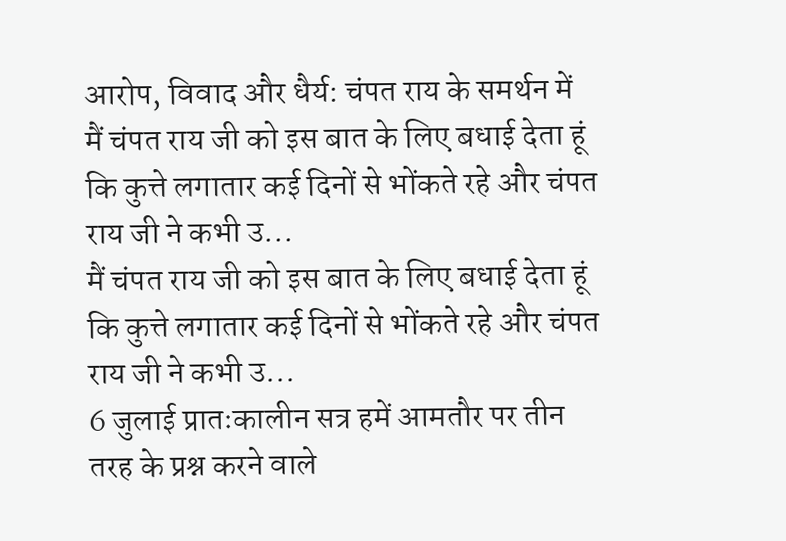आरोप, विवाद और धैर्य: चंपत राय के समर्थन में
मैं चंपत राय जी को इस बात के लिए बधाई देता हूं कि कुत्ते लगातार कई दिनों से भोंकते रहे और चंपत राय जी ने कभी उ...
मैं चंपत राय जी को इस बात के लिए बधाई देता हूं कि कुत्ते लगातार कई दिनों से भोंकते रहे और चंपत राय जी ने कभी उ...
6 जुलाई प्रातःकालीन सत्र हमें आमतौर पर तीन तरह के प्रश्न करने वाले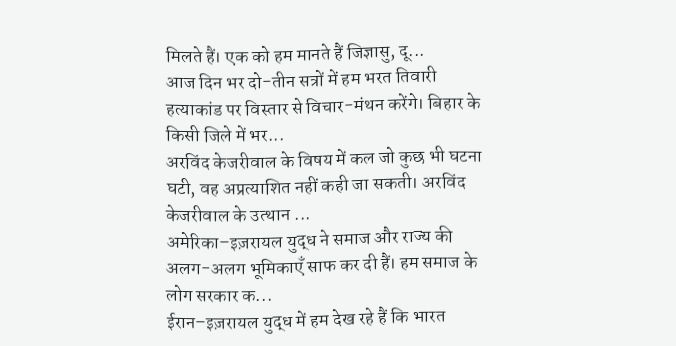मिलते हैं। एक को हम मानते हैं जिज्ञासु, दू...
आज दिन भर दो-तीन सत्रों में हम भरत तिवारी हत्याकांड पर विस्तार से विचार-मंथन करेंगे। बिहार के किसी जिले में भर...
अरविंद केजरीवाल के विषय में कल जो कुछ भी घटना घटी, वह अप्रत्याशित नहीं कही जा सकती। अरविंद केजरीवाल के उत्थान ...
अमेरिका–इज़रायल युद्ध ने समाज और राज्य की अलग-अलग भूमिकाएँ साफ कर दी हैं। हम समाज के लोग सरकार क...
ईरान–इज़रायल युद्ध में हम देख रहे हैं कि भारत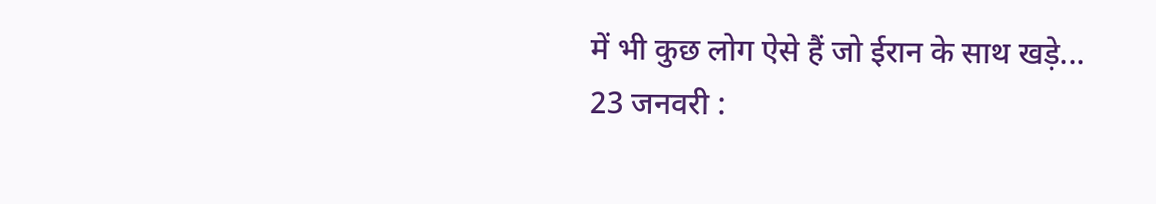में भी कुछ लोग ऐसे हैं जो ईरान के साथ खड़े...
23 जनवरी :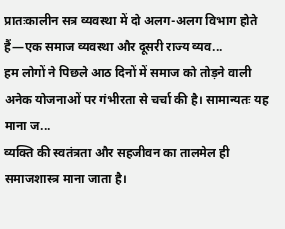प्रातःकालीन सत्र व्यवस्था में दो अलग-अलग विभाग होते हैं—एक समाज व्यवस्था और दूसरी राज्य व्यव...
हम लोगों ने पिछले आठ दिनों में समाज को तोड़ने वाली अनेक योजनाओं पर गंभीरता से चर्चा की है। सामान्यतः यह माना ज...
व्यक्ति की स्वतंत्रता और सहजीवन का तालमेल ही समाजशास्त्र माना जाता है।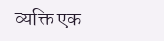व्यक्ति एक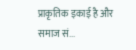प्राकृतिक इकाई है और समाज सं...